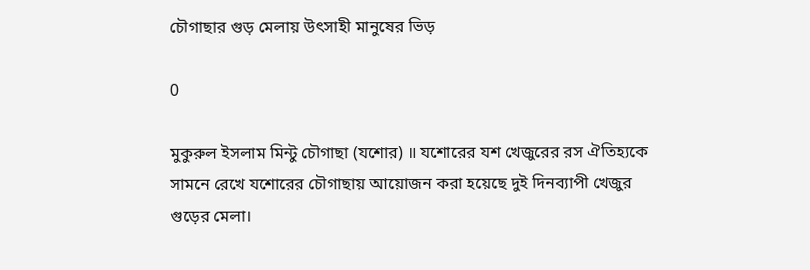চৌগাছার গুড় মেলায় উৎসাহী মানুষের ভিড়

0

মুকুরুল ইসলাম মিন্টু চৌগাছা (যশোর) ॥ যশোরের যশ খেজুরের রস ঐতিহ্যকে সামনে রেখে যশোরের চৌগাছায় আয়োজন করা হয়েছে দুই দিনব্যাপী খেজুর গুড়ের মেলা।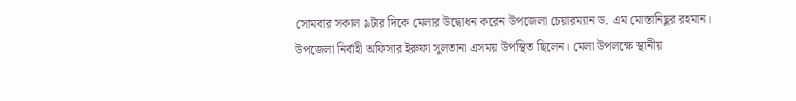সোমবার সকাল ৯টার দিকে মেলার উদ্বোধন করেন উপজেলা চেয়ারম্যান ড. এম মোস্তানিছুর রহমান। উপজেলা নির্বাহী অফিসার ইরুফা সুলতানা এসময় উপস্থিত ছিলেন। মেলা উপলক্ষে স্থানীয়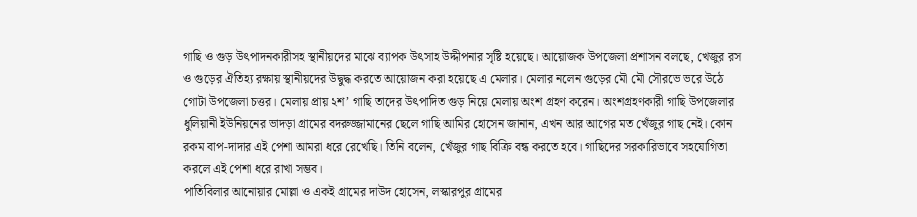গাছি ও গুড় উৎপাদনকারীসহ স্থানীয়দের মাঝে ব্যাপক উৎসাহ উদ্দীপনার সৃষ্টি হয়েছে। আয়োজক উপজেলা প্রশাসন বলছে, খেজুর রস ও গুড়ের ঐতিহ্য রক্ষায় স্থানীয়দের উদ্বুদ্ধ করতে আয়োজন করা হয়েছে এ মেলার। মেলার নলেন গুড়ের মৌ মৌ সৌরভে ভরে উঠে গোটা উপজেলা চত্তর। মেলায় প্রায় ২শ’ গাছি তাদের উৎপাদিত গুড় নিয়ে মেলায় অংশ গ্রহণ করেন। অংশগ্রহণকারী গাছি উপজেলার ধুলিয়ানী ইউনিয়নের ভাদড়া গ্রামের বদরুজ্জামানের ছেলে গাছি আমির হোসেন জানান, এখন আর আগের মত খেঁজুর গাছ নেই। কোন রকম বাপ-দাদার এই পেশা আমরা ধরে রেখেছি। তিনি বলেন, খেঁজুর গাছ বিক্রি বন্ধ করতে হবে। গাছিদের সরকারিভাবে সহযোগিতা করলে এই পেশা ধরে রাখা সম্ভব।
পাতিবিলার আনোয়ার মোল্লা ও একই গ্রামের দাউদ হোসেন, লস্কারপুর গ্রামের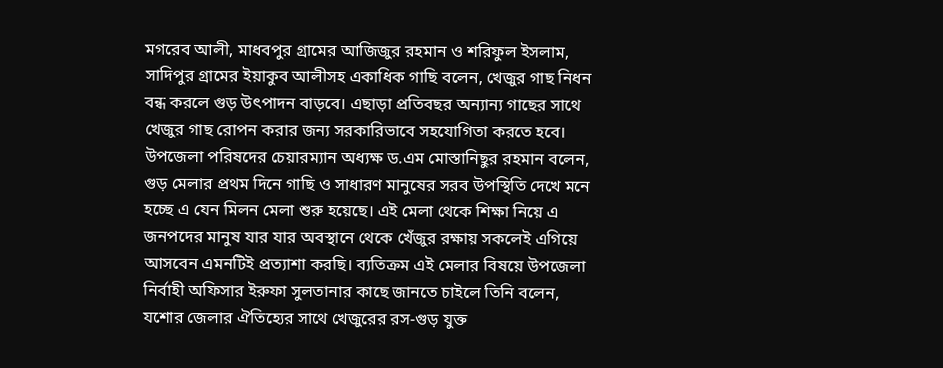মগরেব আলী, মাধবপুর গ্রামের আজিজুর রহমান ও শরিফুল ইসলাম, সাদিপুর গ্রামের ইয়াকুব আলীসহ একাধিক গাছি বলেন, খেজুর গাছ নিধন বন্ধ করলে গুড় উৎপাদন বাড়বে। এছাড়া প্রতিবছর অন্যান্য গাছের সাথে খেজুর গাছ রোপন করার জন্য সরকারিভাবে সহযোগিতা করতে হবে।
উপজেলা পরিষদের চেয়ারম্যান অধ্যক্ষ ড.এম মোস্তানিছুর রহমান বলেন, গুড় মেলার প্রথম দিনে গাছি ও সাধারণ মানুষের সরব উপস্থিতি দেখে মনে হচ্ছে এ যেন মিলন মেলা শুরু হয়েছে। এই মেলা থেকে শিক্ষা নিয়ে এ জনপদের মানুষ যার যার অবস্থানে থেকে খেঁজুর রক্ষায় সকলেই এগিয়ে আসবেন এমনটিই প্রত্যাশা করছি। ব্যতিক্রম এই মেলার বিষয়ে উপজেলা নির্বাহী অফিসার ইরুফা সুলতানার কাছে জানতে চাইলে তিনি বলেন, যশোর জেলার ঐতিহ্যের সাথে খেজুরের রস-গুড় যুক্ত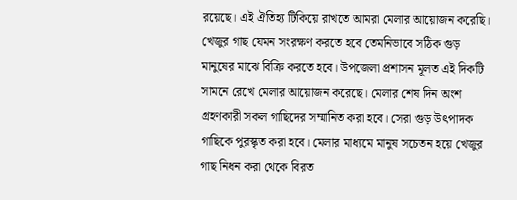রয়েছে। এই ঐতিহ্য টিকিয়ে রাখতে আমরা মেলার আয়োজন করেছি। খেজুর গাছ যেমন সংরক্ষণ করতে হবে তেমনিভাবে সঠিক গুড় মানুষের মাঝে বিক্রি করতে হবে। উপজেলা প্রশাসন মূলত এই দিকটি সামনে রেখে মেলার আয়োজন করেছে। মেলার শেষ দিন অংশ গ্রহণকারী সকল গাছিদের সম্মানিত করা হবে। সেরা গুড় উৎপাদক গাছিকে পুরস্কৃত করা হবে। মেলার মাধ্যমে মানুষ সচেতন হয়ে খেজুর গাছ নিধন করা থেকে বিরত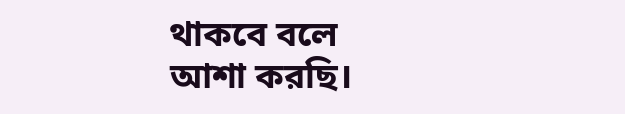থাকবে বলে আশা করছি।